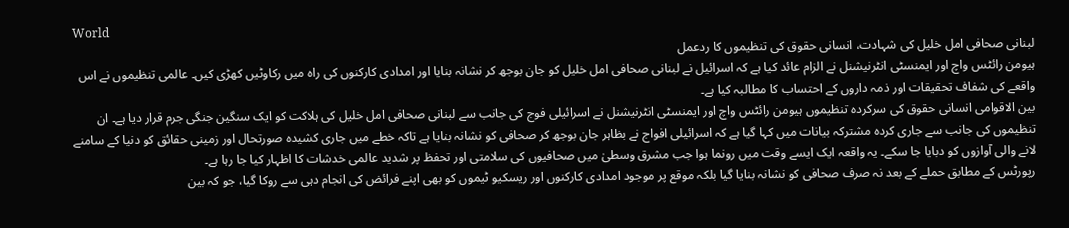World
لبنانی صحافی امل خلیل کی شہادت، انسانی حقوق کی تنظیموں کا ردعمل
ہیومن رائٹس واچ اور ایمنسٹی انٹرنیشنل نے الزام عائد کیا ہے کہ اسرائیل نے لبنانی صحافی امل خلیل کو جان بوجھ کر نشانہ بنایا اور امدادی کارکنوں کی راہ میں رکاوٹیں کھڑی کیں۔ عالمی تنظیموں نے اس واقعے کی شفاف تحقیقات اور ذمہ داروں کے احتساب کا مطالبہ کیا ہے۔
بین الاقوامی انسانی حقوق کی سرکردہ تنظیموں ہیومن رائٹس واچ اور ایمنسٹی انٹرنیشنل نے اسرائیلی فوج کی جانب سے لبنانی صحافی امل خلیل کی ہلاکت کو ایک سنگین جنگی جرم قرار دیا ہے۔ ان تنظیموں کی جانب سے جاری کردہ مشترکہ بیانات میں کہا گیا ہے کہ اسرائیلی افواج نے بظاہر جان بوجھ کر صحافی کو نشانہ بنایا ہے تاکہ خطے میں جاری کشیدہ صورتحال اور زمینی حقائق کو دنیا کے سامنے لانے والی آوازوں کو دبایا جا سکے۔ یہ واقعہ ایک ایسے وقت میں رونما ہوا جب مشرق وسطیٰ میں صحافیوں کی سلامتی اور تحفظ پر شدید عالمی خدشات کا اظہار کیا جا رہا ہے۔
رپورٹس کے مطابق حملے کے بعد نہ صرف صحافی کو نشانہ بنایا گیا بلکہ موقع پر موجود امدادی کارکنوں اور ریسکیو ٹیموں کو بھی اپنے فرائض کی انجام دہی سے روکا گیا، جو کہ بین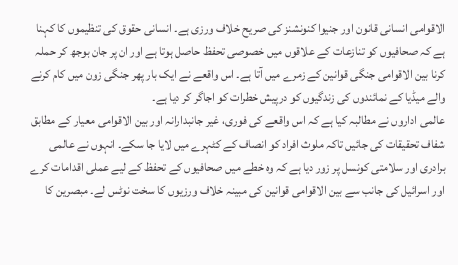الاقوامی انسانی قانون اور جنیوا کنونشنز کی صریح خلاف ورزی ہے۔ انسانی حقوق کی تنظیموں کا کہنا ہے کہ صحافیوں کو تنازعات کے علاقوں میں خصوصی تحفظ حاصل ہوتا ہے اور ان پر جان بوجھ کر حملہ کرنا بین الاقوامی جنگی قوانین کے زمرے میں آتا ہے۔ اس واقعے نے ایک بار پھر جنگی زون میں کام کرنے والے میڈیا کے نمائندوں کی زندگیوں کو درپیش خطرات کو اجاگر کر دیا ہے۔
عالمی اداروں نے مطالبہ کیا ہے کہ اس واقعے کی فوری، غیر جانبدارانہ اور بین الاقوامی معیار کے مطابق شفاف تحقیقات کی جائیں تاکہ ملوث افراد کو انصاف کے کٹہرے میں لایا جا سکے۔ انہوں نے عالمی برادری اور سلامتی کونسل پر زور دیا ہے کہ وہ خطے میں صحافیوں کے تحفظ کے لیے عملی اقدامات کرے اور اسرائیل کی جانب سے بین الاقوامی قوانین کی مبینہ خلاف ورزیوں کا سخت نوٹس لے۔ مبصرین کا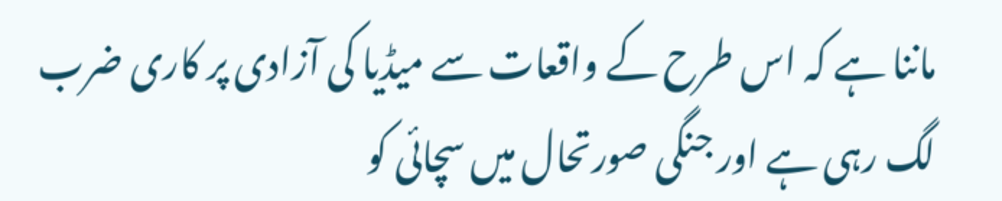ماننا ہے کہ اس طرح کے واقعات سے میڈیا کی آزادی پر کاری ضرب لگ رہی ہے اور جنگی صورتحال میں سچائی کو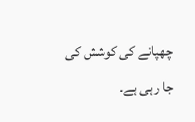چھپانے کی کوشش کی جا رہی ہے۔